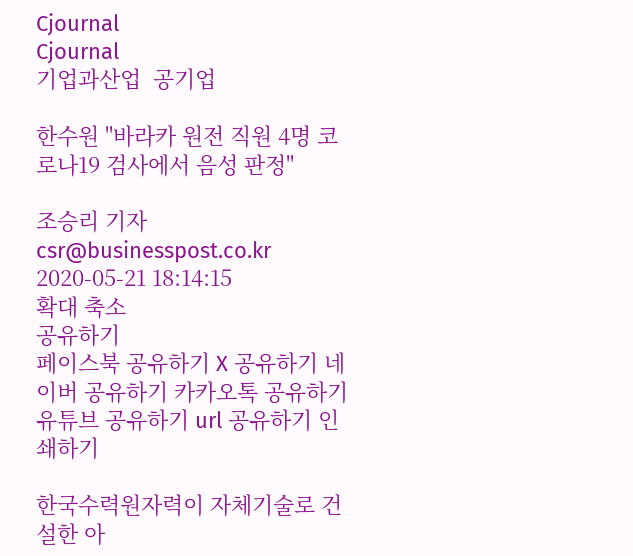Cjournal
Cjournal
기업과산업  공기업

한수원 "바라카 원전 직원 4명 코로나19 검사에서 음성 판정"

조승리 기자 csr@businesspost.co.kr 2020-05-21 18:14:15
확대 축소
공유하기
페이스북 공유하기 X 공유하기 네이버 공유하기 카카오톡 공유하기 유튜브 공유하기 url 공유하기 인쇄하기

한국수력원자력이 자체기술로 건설한 아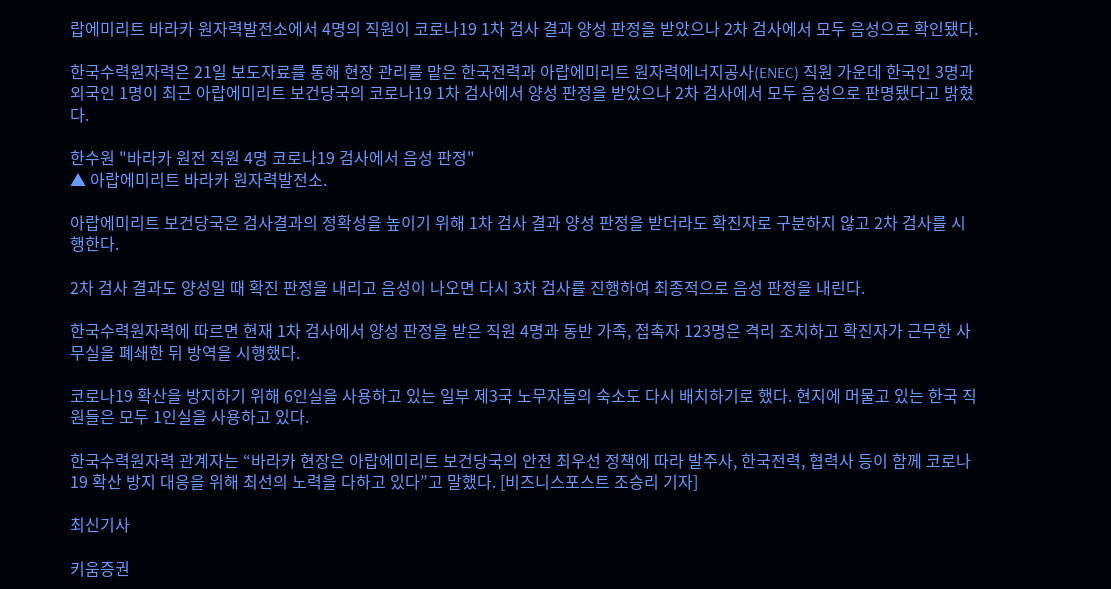랍에미리트 바라카 원자력발전소에서 4명의 직원이 코로나19 1차 검사 결과 양성 판정을 받았으나 2차 검사에서 모두 음성으로 확인됐다.

한국수력원자력은 21일 보도자료를 통해 현장 관리를 맡은 한국전력과 아랍에미리트 원자력에너지공사(ENEC) 직원 가운데 한국인 3명과 외국인 1명이 최근 아랍에미리트 보건당국의 코로나19 1차 검사에서 양성 판정을 받았으나 2차 검사에서 모두 음성으로 판명됐다고 밝혔다.

한수원 "바라카 원전 직원 4명 코로나19 검사에서 음성 판정"
▲ 아랍에미리트 바라카 원자력발전소.

아랍에미리트 보건당국은 검사결과의 정확성을 높이기 위해 1차 검사 결과 양성 판정을 받더라도 확진자로 구분하지 않고 2차 검사를 시행한다.

2차 검사 결과도 양성일 때 확진 판정을 내리고 음성이 나오면 다시 3차 검사를 진행하여 최종적으로 음성 판정을 내린다.

한국수력원자력에 따르면 현재 1차 검사에서 양성 판정을 받은 직원 4명과 동반 가족, 접촉자 123명은 격리 조치하고 확진자가 근무한 사무실을 폐쇄한 뒤 방역을 시행했다.

코로나19 확산을 방지하기 위해 6인실을 사용하고 있는 일부 제3국 노무자들의 숙소도 다시 배치하기로 했다. 현지에 머물고 있는 한국 직원들은 모두 1인실을 사용하고 있다.

한국수력원자력 관계자는 “바라카 현장은 아랍에미리트 보건당국의 안전 최우선 정책에 따라 발주사, 한국전력, 협력사 등이 함께 코로나19 확산 방지 대응을 위해 최선의 노력을 다하고 있다”고 말했다. [비즈니스포스트 조승리 기자]

최신기사

키움증권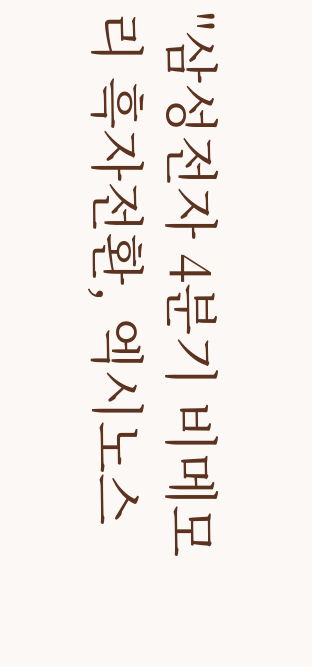"삼성전자 4분기 비메모리 흑자전환, 엑시노스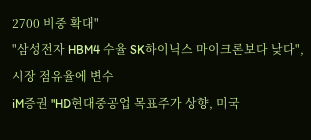2700 비중 확대"
"삼성전자 HBM4 수율 SK하이닉스 마이크론보다 낮다", 시장 점유율에 변수
iM증권 "HD현대중공업 목표주가 상향, 미국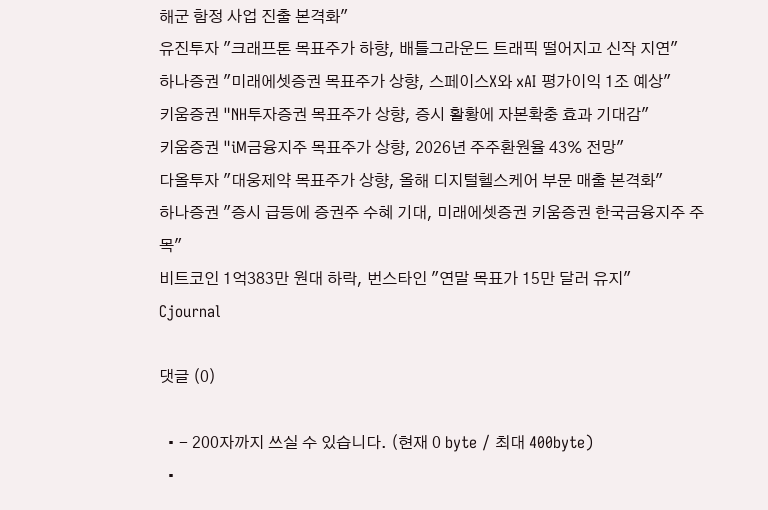해군 함정 사업 진출 본격화"
유진투자 "크래프톤 목표주가 하향, 배틀그라운드 트래픽 떨어지고 신작 지연"
하나증권 "미래에셋증권 목표주가 상향, 스페이스X와 xAI 평가이익 1조 예상"
키움증권 "NH투자증권 목표주가 상향, 증시 활황에 자본확충 효과 기대감"
키움증권 "iM금융지주 목표주가 상향, 2026년 주주환원율 43% 전망"
다올투자 "대웅제약 목표주가 상향, 올해 디지털헬스케어 부문 매출 본격화"
하나증권 "증시 급등에 증권주 수혜 기대, 미래에셋증권 키움증권 한국금융지주 주목"
비트코인 1억383만 원대 하락, 번스타인 "연말 목표가 15만 달러 유지"
Cjournal

댓글 (0)

  • - 200자까지 쓰실 수 있습니다. (현재 0 byte / 최대 400byte)
  •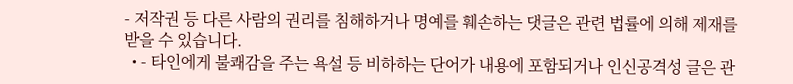- 저작권 등 다른 사람의 권리를 침해하거나 명예를 훼손하는 댓글은 관련 법률에 의해 제재를 받을 수 있습니다.
  • - 타인에게 불쾌감을 주는 욕설 등 비하하는 단어가 내용에 포함되거나 인신공격성 글은 관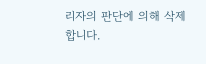리자의 판단에 의해 삭제 합니다.